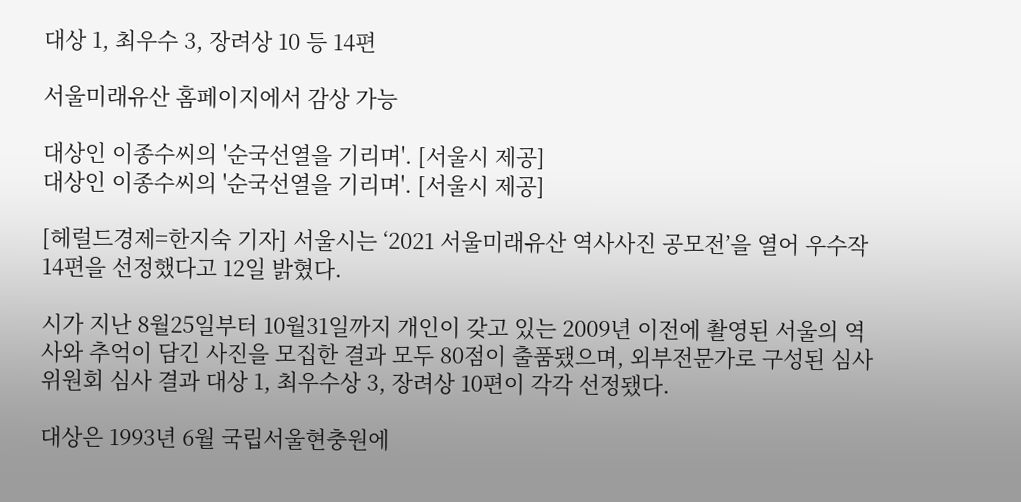대상 1, 최우수 3, 장려상 10 등 14편

서울미래유산 홈페이지에서 감상 가능

대상인 이종수씨의 '순국선열을 기리며'. [서울시 제공]
대상인 이종수씨의 '순국선열을 기리며'. [서울시 제공]

[헤럴드경제=한지숙 기자] 서울시는 ‘2021 서울미래유산 역사사진 공모전’을 열어 우수작 14편을 선정했다고 12일 밝혔다.

시가 지난 8월25일부터 10월31일까지 개인이 갖고 있는 2009년 이전에 촬영된 서울의 역사와 추억이 담긴 사진을 모집한 결과 모두 80점이 출품됐으며, 외부전문가로 구성된 심사위원회 심사 결과 대상 1, 최우수상 3, 장려상 10편이 각각 선정됐다.

대상은 1993년 6월 국립서울현충원에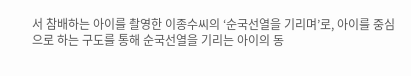서 참배하는 아이를 촬영한 이종수씨의 ‘순국선열을 기리며’로, 아이를 중심으로 하는 구도를 통해 순국선열을 기리는 아이의 동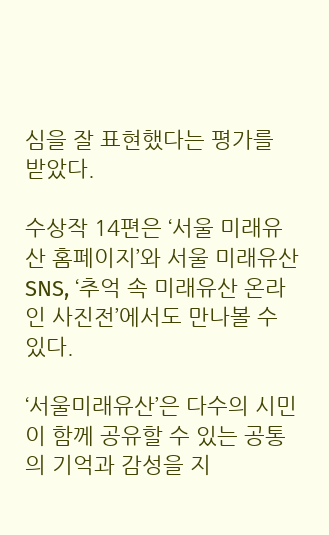심을 잘 표현했다는 평가를 받았다.

수상작 14편은 ‘서울 미래유산 홈페이지’와 서울 미래유산 SNS, ‘추억 속 미래유산 온라인 사진전’에서도 만나볼 수 있다.

‘서울미래유산’은 다수의 시민이 함께 공유할 수 있는 공통의 기억과 감성을 지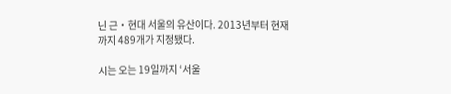닌 근‧현대 서울의 유산이다. 2013년부터 현재까지 489개가 지정됐다.

시는 오는 19일까지 ‘서울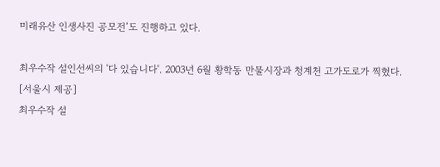미래유산 인생사진 공모전’도 진행하고 있다.

최우수작 설인선씨의 '다 있습니다'. 2003년 6월 황학동 만물시장과 청계천 고가도로가 찍혔다. [서울시 제공]
최우수작 설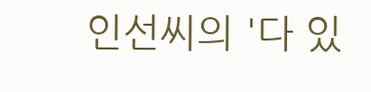인선씨의 '다 있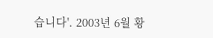습니다'. 2003년 6월 황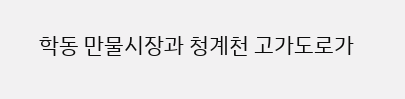학동 만물시장과 청계천 고가도로가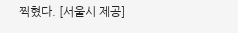찍혔다. [서울시 제공]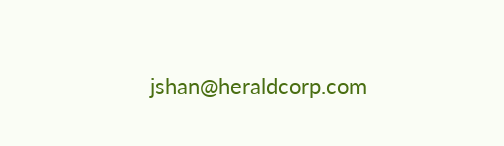jshan@heraldcorp.com